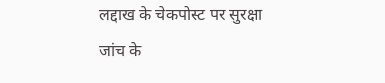लद्दाख के चेकपोस्ट पर सुरक्षा जांच के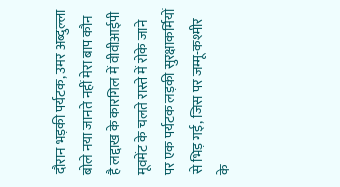दौरान भड़की पर्यटक, उमर अब्दुल्ला बोले नया जानते नहीं मेरा बाप कौन है लद्दाख के कारगिल में वीवीआईपी मूवमेंट के चलते रास्ते में रोके जाने पर एक पर्यटक लड़की सुरक्षाकर्मियों से भिड़ गई, जिस पर जम्मू-कश्मीर के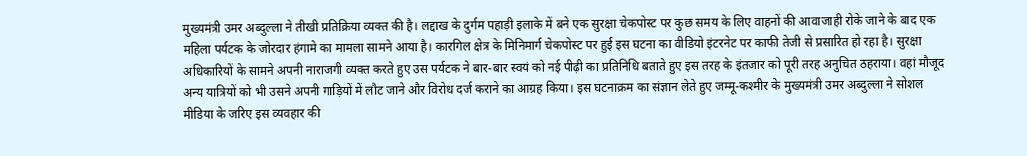मुख्यमंत्री उमर अब्दुल्ला ने तीखी प्रतिक्रिया व्यक्त की है। लद्दाख के दुर्गम पहाड़ी इलाके में बने एक सुरक्षा चेकपोस्ट पर कुछ समय के लिए वाहनों की आवाजाही रोके जाने के बाद एक महिला पर्यटक के जोरदार हंगामे का मामला सामने आया है। कारगिल क्षेत्र के मिनिमार्ग चेकपोस्ट पर हुई इस घटना का वीडियो इंटरनेट पर काफी तेजी से प्रसारित हो रहा है। सुरक्षा अधिकारियों के सामने अपनी नाराजगी व्यक्त करते हुए उस पर्यटक ने बार-बार स्वयं को नई पीढ़ी का प्रतिनिधि बताते हुए इस तरह के इंतजार को पूरी तरह अनुचित ठहराया। वहां मौजूद अन्य यात्रियों को भी उसने अपनी गाड़ियों में लौट जाने और विरोध दर्ज कराने का आग्रह किया। इस घटनाक्रम का संज्ञान लेते हुए जम्मू-कश्मीर के मुख्यमंत्री उमर अब्दुल्ला ने सोशल मीडिया के जरिए इस व्यवहार की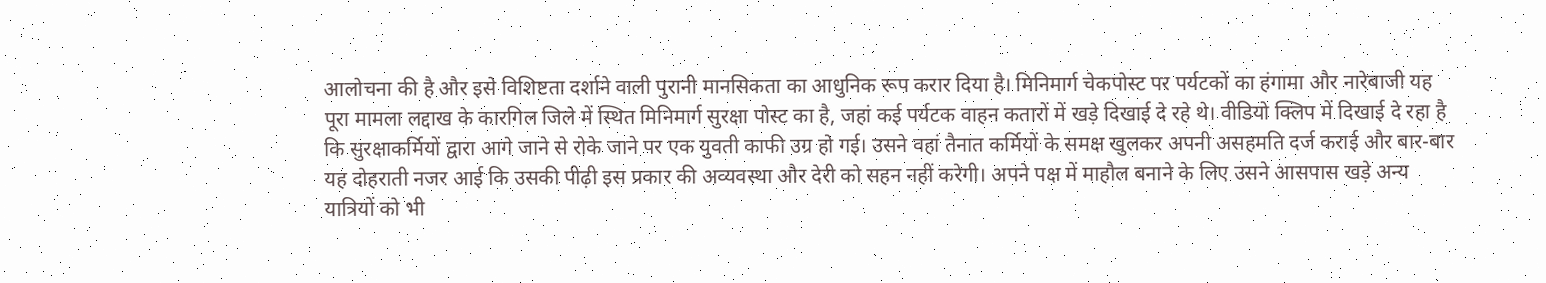आलोचना की है और इसे विशिष्टता दर्शाने वाली पुरानी मानसिकता का आधुनिक रूप करार दिया है। मिनिमार्ग चेकपोस्ट पर पर्यटकों का हंगामा और नारेबाजी यह पूरा मामला लद्दाख के कारगिल जिले में स्थित मिनिमार्ग सुरक्षा पोस्ट का है, जहां कई पर्यटक वाहन कतारों में खड़े दिखाई दे रहे थे। वीडियो क्लिप में दिखाई दे रहा है कि सुरक्षाकर्मियों द्वारा आगे जाने से रोके जाने पर एक युवती काफी उग्र हो गई। उसने वहां तैनात कर्मियों के समक्ष खुलकर अपनी असहमति दर्ज कराई और बार-बार यह दोहराती नजर आई कि उसकी पीढ़ी इस प्रकार की अव्यवस्था और देरी को सहन नहीं करेगी। अपने पक्ष में माहौल बनाने के लिए उसने आसपास खड़े अन्य यात्रियों को भी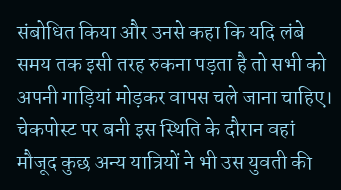संबोधित किया और उनसे कहा कि यदि लंबे समय तक इसी तरह रुकना पड़ता है तो सभी को अपनी गाड़ियां मोड़कर वापस चले जाना चाहिए। चेकपोस्ट पर बनी इस स्थिति के दौरान वहां मौजूद कुछ अन्य यात्रियों ने भी उस युवती की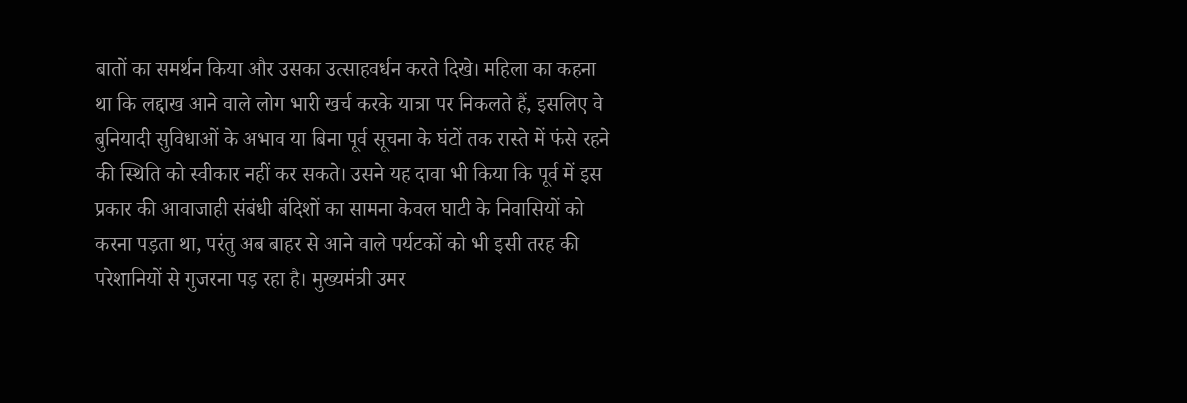बातों का समर्थन किया और उसका उत्साहवर्धन करते दिखे। महिला का कहना था कि लद्दाख आने वाले लोग भारी खर्च करके यात्रा पर निकलते हैं, इसलिए वे बुनियादी सुविधाओं के अभाव या बिना पूर्व सूचना के घंटों तक रास्ते में फंसे रहने की स्थिति को स्वीकार नहीं कर सकते। उसने यह दावा भी किया कि पूर्व में इस प्रकार की आवाजाही संबंधी बंदिशों का सामना केवल घाटी के निवासियों को करना पड़ता था, परंतु अब बाहर से आने वाले पर्यटकों को भी इसी तरह की परेशानियों से गुजरना पड़ रहा है। मुख्यमंत्री उमर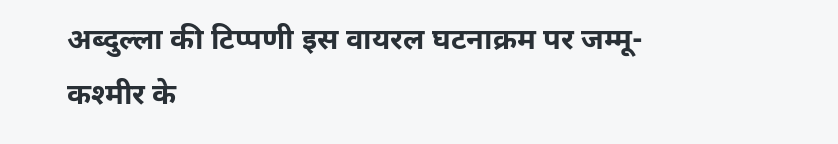अब्दुल्ला की टिप्पणी इस वायरल घटनाक्रम पर जम्मू-कश्मीर के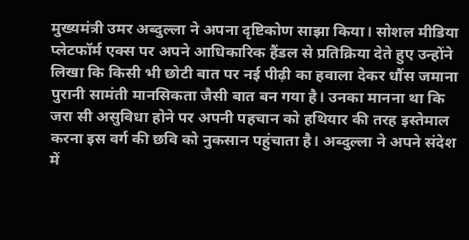मुख्यमंत्री उमर अब्दुल्ला ने अपना दृष्टिकोण साझा किया। सोशल मीडिया प्लेटफॉर्म एक्स पर अपने आधिकारिक हैंडल से प्रतिक्रिया देते हुए उन्होंने लिखा कि किसी भी छोटी बात पर नई पीढ़ी का हवाला देकर धौंस जमाना पुरानी सामंती मानसिकता जैसी बात बन गया है। उनका मानना था कि जरा सी असुविधा होने पर अपनी पहचान को हथियार की तरह इस्तेमाल करना इस वर्ग की छवि को नुकसान पहुंचाता है। अब्दुल्ला ने अपने संदेश में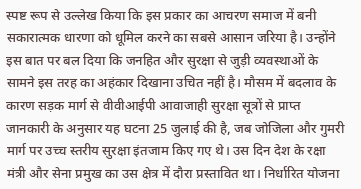स्पष्ट रूप से उल्लेख किया कि इस प्रकार का आचरण समाज में बनी सकारात्मक धारणा को धूमिल करने का सबसे आसान जरिया है। उन्होंने इस बात पर बल दिया कि जनहित और सुरक्षा से जुड़ी व्यवस्थाओं के सामने इस तरह का अहंकार दिखाना उचित नहीं है। मौसम में बदलाव के कारण सड़क मार्ग से वीवीआईपी आवाजाही सुरक्षा सूत्रों से प्राप्त जानकारी के अनुसार यह घटना 25 जुलाई की है, जब जोजिला और गुमरी मार्ग पर उच्च स्तरीय सुरक्षा इंतजाम किए गए थे। उस दिन देश के रक्षा मंत्री और सेना प्रमुख का उस क्षेत्र में दौरा प्रस्तावित था। निर्धारित योजना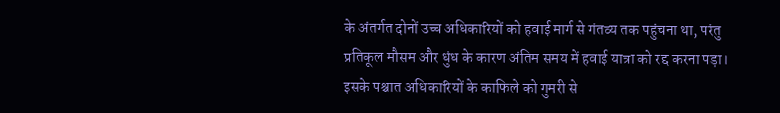के अंतर्गत दोनों उच्च अधिकारियों को हवाई मार्ग से गंतव्य तक पहुंचना था, परंतु प्रतिकूल मौसम और धुंध के कारण अंतिम समय में हवाई यात्रा को रद्द करना पड़ा। इसके पश्चात अधिकारियों के काफिले को गुमरी से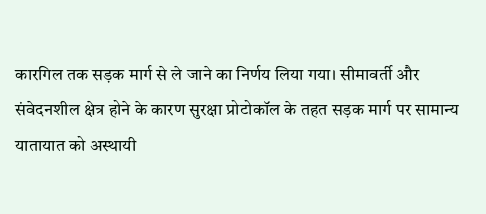कारगिल तक सड़क मार्ग से ले जाने का निर्णय लिया गया। सीमावर्ती और संवेदनशील क्षेत्र होने के कारण सुरक्षा प्रोटोकॉल के तहत सड़क मार्ग पर सामान्य यातायात को अस्थायी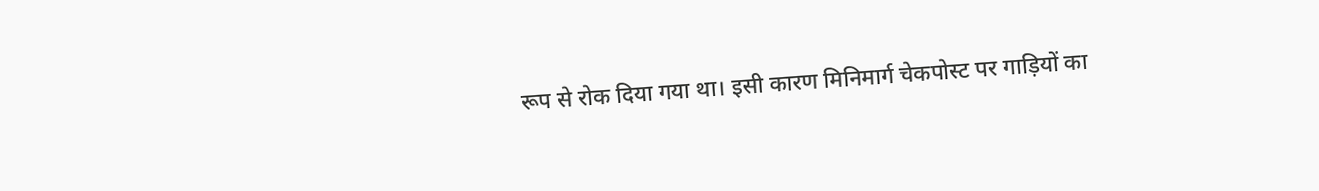रूप से रोक दिया गया था। इसी कारण मिनिमार्ग चेकपोस्ट पर गाड़ियों का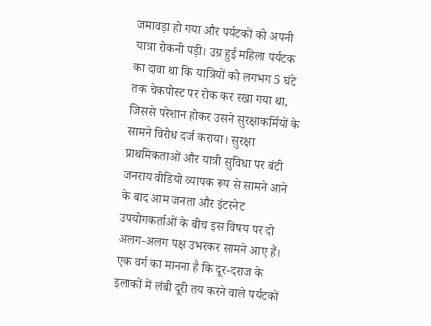जमावड़ा हो गया और पर्यटकों को अपनी यात्रा रोकनी पड़ी। उग्र हुई महिला पर्यटक का दावा था कि यात्रियों को लगभग 5 घंटे तक चेकपोस्ट पर रोक कर रखा गया था, जिससे परेशान होकर उसने सुरक्षाकर्मियों के सामने विरोध दर्ज कराया। सुरक्षा प्राथमिकताओं और यात्री सुविधा पर बंटी जनराय वीडियो व्यापक रूप से सामने आने के बाद आम जनता और इंटरनेट उपयोगकर्ताओं के बीच इस विषय पर दो अलग-अलग पक्ष उभरकर सामने आए हैं। एक वर्ग का मानना है कि दूर-दराज के इलाकों में लंबी दूरी तय करने वाले पर्यटकों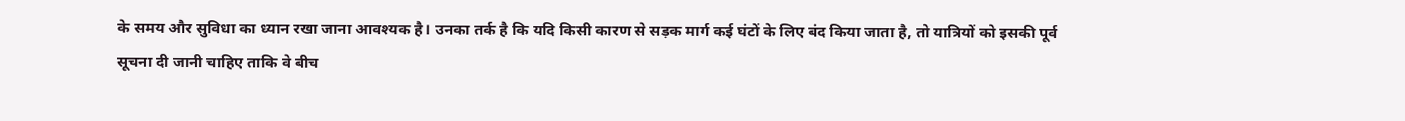के समय और सुविधा का ध्यान रखा जाना आवश्यक है। उनका तर्क है कि यदि किसी कारण से सड़क मार्ग कई घंटों के लिए बंद किया जाता है, तो यात्रियों को इसकी पूर्व सूचना दी जानी चाहिए ताकि वे बीच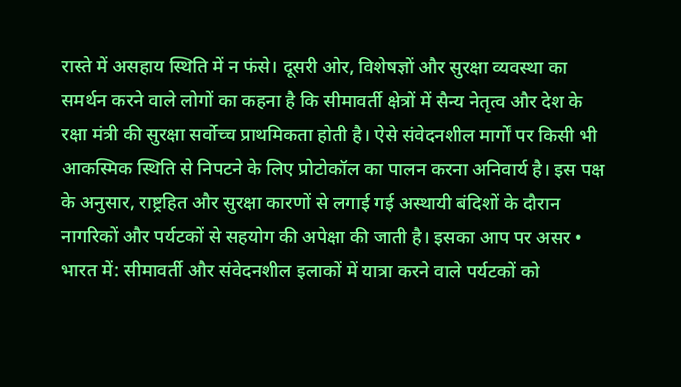रास्ते में असहाय स्थिति में न फंसे। दूसरी ओर, विशेषज्ञों और सुरक्षा व्यवस्था का समर्थन करने वाले लोगों का कहना है कि सीमावर्ती क्षेत्रों में सैन्य नेतृत्व और देश के रक्षा मंत्री की सुरक्षा सर्वोच्च प्राथमिकता होती है। ऐसे संवेदनशील मार्गों पर किसी भी आकस्मिक स्थिति से निपटने के लिए प्रोटोकॉल का पालन करना अनिवार्य है। इस पक्ष के अनुसार, राष्ट्रहित और सुरक्षा कारणों से लगाई गई अस्थायी बंदिशों के दौरान नागरिकों और पर्यटकों से सहयोग की अपेक्षा की जाती है। इसका आप पर असर • भारत में: सीमावर्ती और संवेदनशील इलाकों में यात्रा करने वाले पर्यटकों को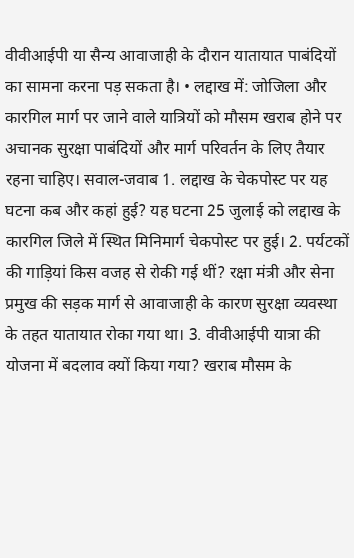वीवीआईपी या सैन्य आवाजाही के दौरान यातायात पाबंदियों का सामना करना पड़ सकता है। • लद्दाख में: जोजिला और कारगिल मार्ग पर जाने वाले यात्रियों को मौसम खराब होने पर अचानक सुरक्षा पाबंदियों और मार्ग परिवर्तन के लिए तैयार रहना चाहिए। सवाल-जवाब 1. लद्दाख के चेकपोस्ट पर यह घटना कब और कहां हुई? यह घटना 25 जुलाई को लद्दाख के कारगिल जिले में स्थित मिनिमार्ग चेकपोस्ट पर हुई। 2. पर्यटकों की गाड़ियां किस वजह से रोकी गई थीं? रक्षा मंत्री और सेना प्रमुख की सड़क मार्ग से आवाजाही के कारण सुरक्षा व्यवस्था के तहत यातायात रोका गया था। 3. वीवीआईपी यात्रा की योजना में बदलाव क्यों किया गया? खराब मौसम के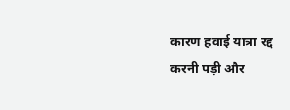कारण हवाई यात्रा रद्द करनी पड़ी और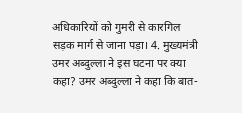अधिकारियों को गुमरी से कारगिल सड़क मार्ग से जाना पड़ा। 4. मुख्यमंत्री उमर अब्दुल्ला ने इस घटना पर क्या कहा? उमर अब्दुल्ला ने कहा कि बात-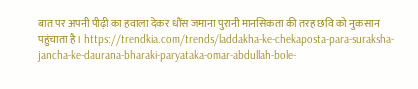बात पर अपनी पीढ़ी का हवाला देकर धौंस जमाना पुरानी मानसिकता की तरह छवि को नुकसान पहुंचाता है। https://trendkia.com/trends/laddakha-ke-chekaposta-para-suraksha-jancha-ke-daurana-bharaki-paryataka-omar-abdullah-bole-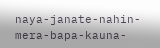naya-janate-nahin-mera-bapa-kauna-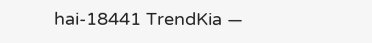hai-18441 TrendKia —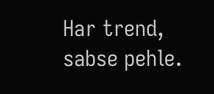Har trend, sabse pehle.